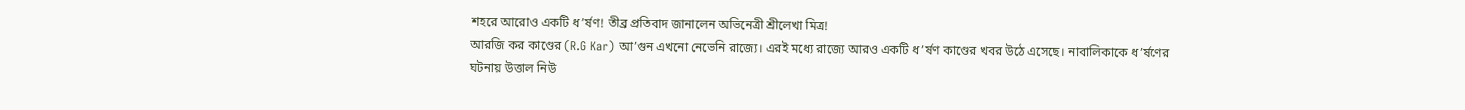শহরে আরোও একটি ধ’র্ষণ! তীব্র প্রতিবাদ জানালেন অভিনেত্রী শ্রীলেখা মিত্র!
আরজি কর কাণ্ডের (R.G Kar) আ’গুন এখনো নেভেনি রাজ্যে। এরই মধ্যে রাজ্যে আরও একটি ধ’র্ষণ কাণ্ডের খবর উঠে এসেছে। নাবালিকাকে ধ’র্ষণের ঘটনায় উত্তাল নিউ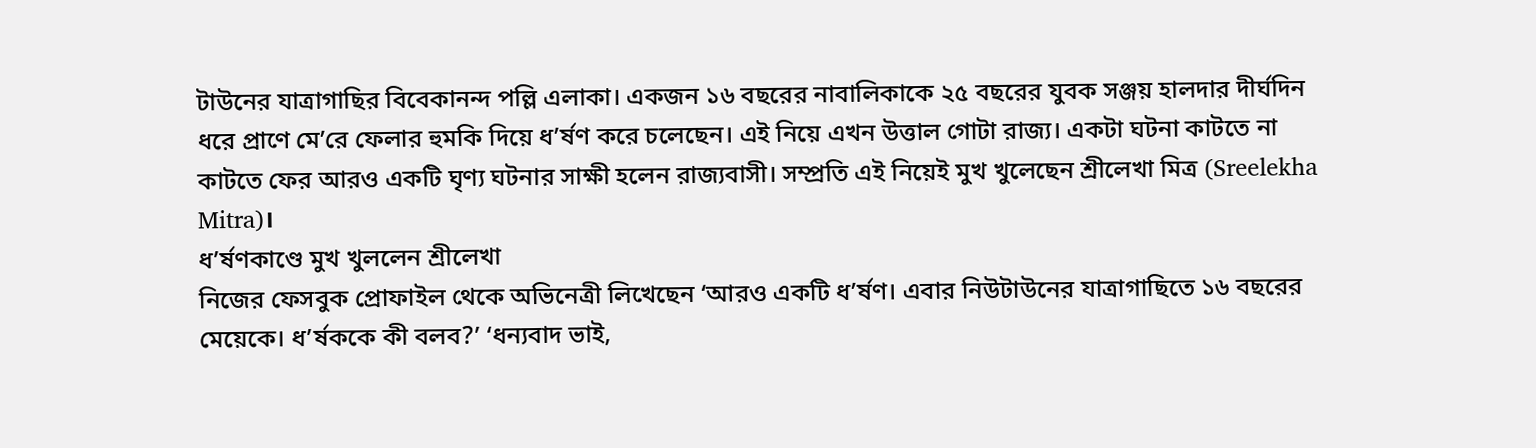টাউনের যাত্রাগাছির বিবেকানন্দ পল্লি এলাকা। একজন ১৬ বছরের নাবালিকাকে ২৫ বছরের যুবক সঞ্জয় হালদার দীর্ঘদিন ধরে প্রাণে মে’রে ফেলার হুমকি দিয়ে ধ’র্ষণ করে চলেছেন। এই নিয়ে এখন উত্তাল গোটা রাজ্য। একটা ঘটনা কাটতে না কাটতে ফের আরও একটি ঘৃণ্য ঘটনার সাক্ষী হলেন রাজ্যবাসী। সম্প্রতি এই নিয়েই মুখ খুলেছেন শ্রীলেখা মিত্র (Sreelekha Mitra)।
ধ’র্ষণকাণ্ডে মুখ খুললেন শ্রীলেখা
নিজের ফেসবুক প্রোফাইল থেকে অভিনেত্রী লিখেছেন ‘আরও একটি ধ’র্ষণ। এবার নিউটাউনের যাত্রাগাছিতে ১৬ বছরের মেয়েকে। ধ’র্ষককে কী বলব?’ ‘ধন্যবাদ ভাই,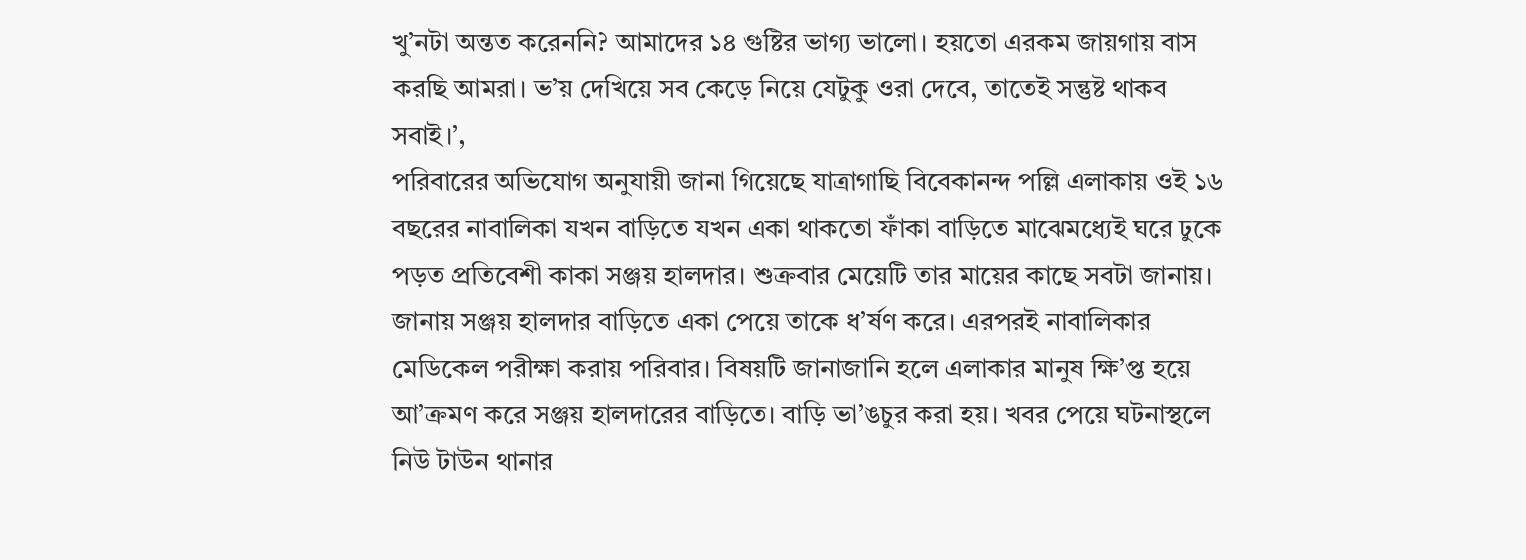খু’নটা অন্তত করেননি? আমাদের ১৪ গুষ্টির ভাগ্য ভালো। হয়তো এরকম জায়গায় বাস করছি আমরা। ভ’য় দেখিয়ে সব কেড়ে নিয়ে যেটুকু ওরা দেবে, তাতেই সন্তুষ্ট থাকব সবাই।’,
পরিবারের অভিযোগ অনুযায়ী জানা গিয়েছে যাত্রাগাছি বিবেকানন্দ পল্লি এলাকায় ওই ১৬ বছরের নাবালিকা যখন বাড়িতে যখন একা থাকতো ফাঁকা বাড়িতে মাঝেমধ্যেই ঘরে ঢুকে পড়ত প্রতিবেশী কাকা সঞ্জয় হালদার। শুক্রবার মেয়েটি তার মায়ের কাছে সবটা জানায়। জানায় সঞ্জয় হালদার বাড়িতে একা পেয়ে তাকে ধ’র্ষণ করে। এরপরই নাবালিকার মেডিকেল পরীক্ষা করায় পরিবার। বিষয়টি জানাজানি হলে এলাকার মানুষ ক্ষি’প্ত হয়ে আ’ক্রমণ করে সঞ্জয় হালদারের বাড়িতে। বাড়ি ভা’ঙচুর করা হয়। খবর পেয়ে ঘটনাস্থলে নিউ টাউন থানার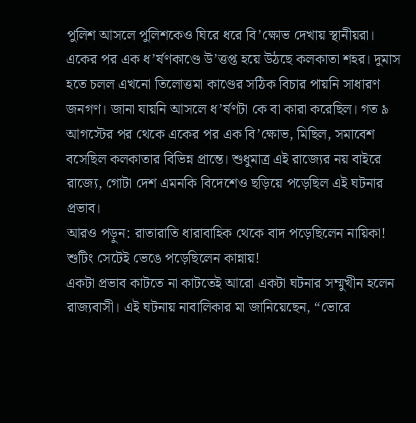পুলিশ আসলে পুলিশকেও ঘিরে ধরে বি’ক্ষোভ দেখায় স্থানীয়রা।
একের পর এক ধ’র্ষণকাণ্ডে উ’ত্তপ্ত হয়ে উঠছে কলকাতা শহর। দুমাস হতে চলল এখনো তিলোত্তমা কাণ্ডের সঠিক বিচার পায়নি সাধারণ জনগণ। জানা যায়নি আসলে ধ’র্ষণটা কে বা কারা করেছিল। গত ৯ আগস্টের পর থেকে একের পর এক বি’ক্ষোভ, মিছিল, সমাবেশ বসেছিল কলকাতার বিভিন্ন প্রান্তে। শুধুমাত্র এই রাজ্যের নয় বাইরে রাজ্যে, গোটা দেশ এমনকি বিদেশেও ছড়িয়ে পড়েছিল এই ঘটনার প্রভাব।
আরও পড়ুন: রাতারাতি ধারাবাহিক থেকে বাদ পড়েছিলেন নায়িকা! শুটিং সেটেই ভেঙে পড়েছিলেন কান্নায়!
একটা প্রভাব কাটতে না কাটতেই আরো একটা ঘটনার সম্মুখীন হলেন রাজ্যবাসী। এই ঘটনায় নাবালিকার মা জানিয়েছেন, “ভোরে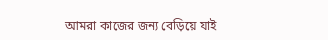আমরা কাজের জন্য বেড়িয়ে যাই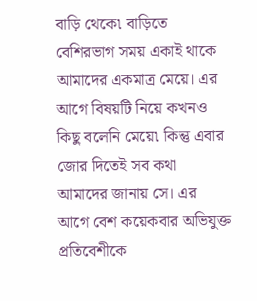বাড়ি থেকে৷ বাড়িতে বেশিরভাগ সময় একাই থাকে আমাদের একমাত্র মেয়ে। এর আগে বিষয়টি নিয়ে কখনও কিছু বলেনি মেয়ে৷ কিন্তু এবার জোর দিতেই সব কথা আমাদের জানায় সে। এর আগে বেশ কয়েকবার অভিযুক্ত প্রতিবেশীকে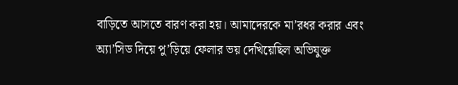বাড়িতে আসতে বারণ করা হয়। আমাদেরকে মা’রধর করার এবং অ্যা’সিড দিয়ে পু’ড়িয়ে ফেলার ভয় দেখিয়েছিল অভিযুক্ত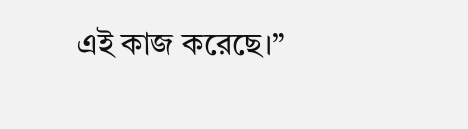এই কাজ করেছে।”